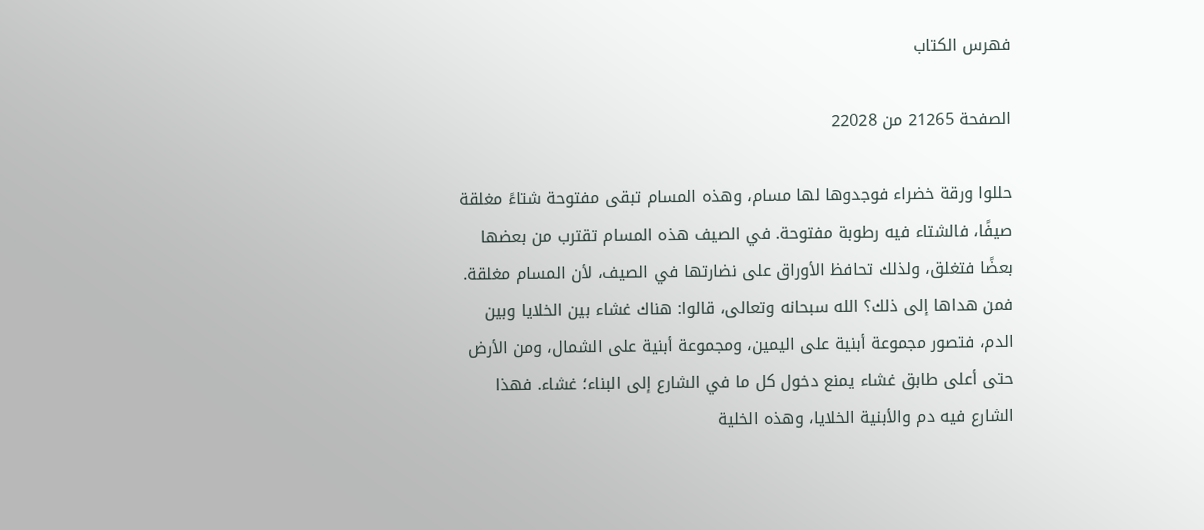فهرس الكتاب

الصفحة 21265 من 22028

حللوا ورقة خضراء فوجدوها لها مسام، وهذه المسام تبقى مفتوحة شتاءً مغلقة صيفًا، فالشتاء فيه رطوبة مفتوحة. في الصيف هذه المسام تقترب من بعضها بعضًا فتغلق، ولذلك تحافظ الأوراق على نضارتها في الصيف، لأن المسام مغلقة. فمن هداها إلى ذلك؟ الله سبحانه وتعالى، قالوا: هناك غشاء بين الخلايا وبين الدم، فتصور مجموعة أبنية على اليمين، ومجموعة أبنية على الشمال، ومن الأرض حتى أعلى طابق غشاء يمنع دخول كل ما في الشارع إلى البناء؛ غشاء. فهذا الشارع فيه دم والأبنية الخلايا، وهذه الخلية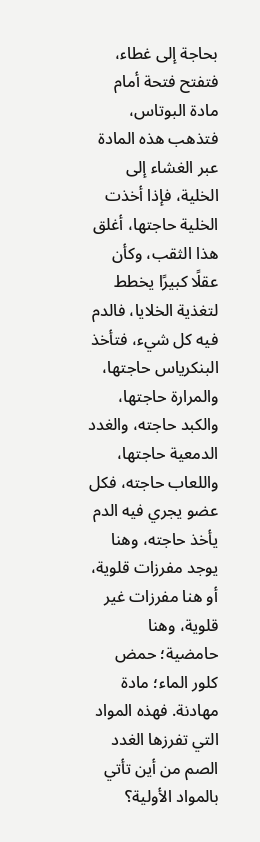بحاجة إلى غطاء، فتفتح فتحة أمام مادة البوتاس، فتذهب هذه المادة عبر الغشاء إلى الخلية، فإذا أخذت الخلية حاجتها، أغلق هذا الثقب، وكأن عقلًا كبيرًا يخطط لتغذية الخلايا، فالدم فيه كل شيء، فتأخذ البنكرياس حاجتها، والمرارة حاجتها، والكبد حاجته، والغدد الدمعية حاجتها، واللعاب حاجته، فكل عضو يجري فيه الدم يأخذ حاجته، وهنا يوجد مفرزات قلوية، أو هنا مفرزات غير قلوية، وهنا حامضية؛ حمض كلور الماء؛ مادة مهادنة. فهذه المواد التي تفرزها الغدد الصم من أين تأتي بالمواد الأولية؟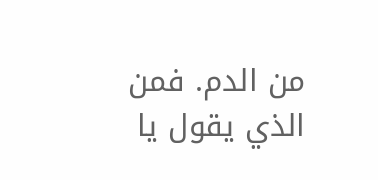من الدم. فمن الذي يقول يا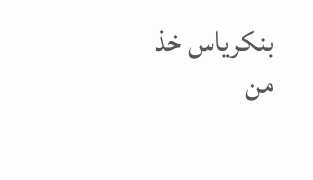بنكرياس خذ من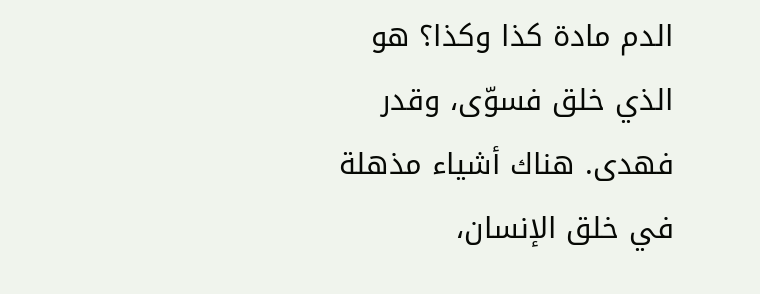الدم مادة كذا وكذا؟ هو الذي خلق فسوّى، وقدر فهدى. هناك أشياء مذهلة في خلق الإنسان،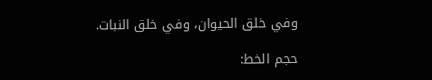وفي خلق الحيوان، وفي خلق النبات.

حجم الخط: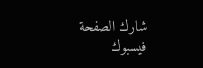شارك الصفحة
فيسبوك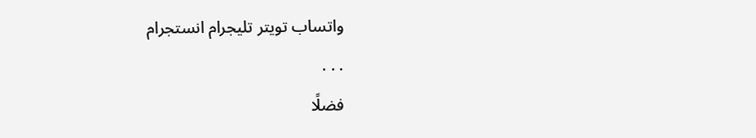واتساب تويتر تليجرام انستجرام
. . .
فضلًا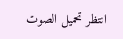انتظر تحميل الصوت